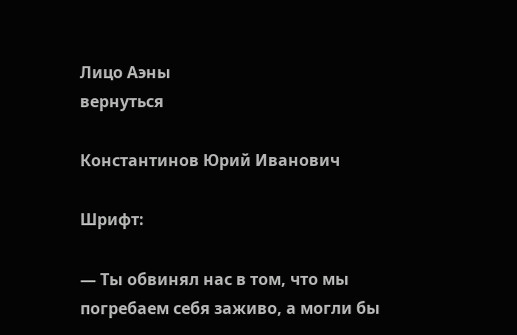Лицо Аэны
вернуться

Константинов Юрий Иванович

Шрифт:

— Ты обвинял нас в том, что мы погребаем себя заживо, а могли бы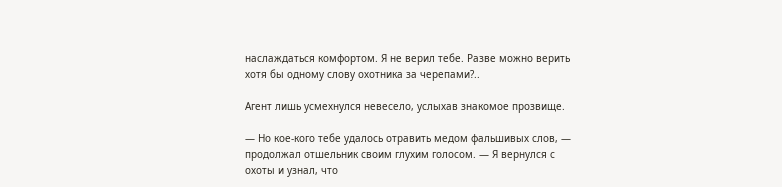наслаждаться комфортом. Я не верил тебе. Разве можно верить хотя бы одному слову охотника за черепами?..

Агент лишь усмехнулся невесело, услыхав знакомое прозвище.

— Но кое-кого тебе удалось отравить медом фальшивых слов, — продолжал отшельник своим глухим голосом. — Я вернулся с охоты и узнал, что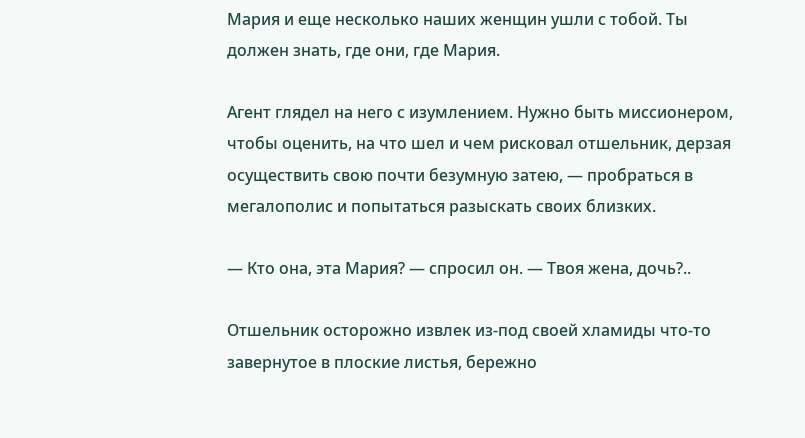Мария и еще несколько наших женщин ушли с тобой. Ты должен знать, где они, где Мария.

Агент глядел на него с изумлением. Нужно быть миссионером, чтобы оценить, на что шел и чем рисковал отшельник, дерзая осуществить свою почти безумную затею, — пробраться в мегалополис и попытаться разыскать своих близких.

— Кто она, эта Мария? — спросил он. — Твоя жена, дочь?..

Отшельник осторожно извлек из-под своей хламиды что-то завернутое в плоские листья, бережно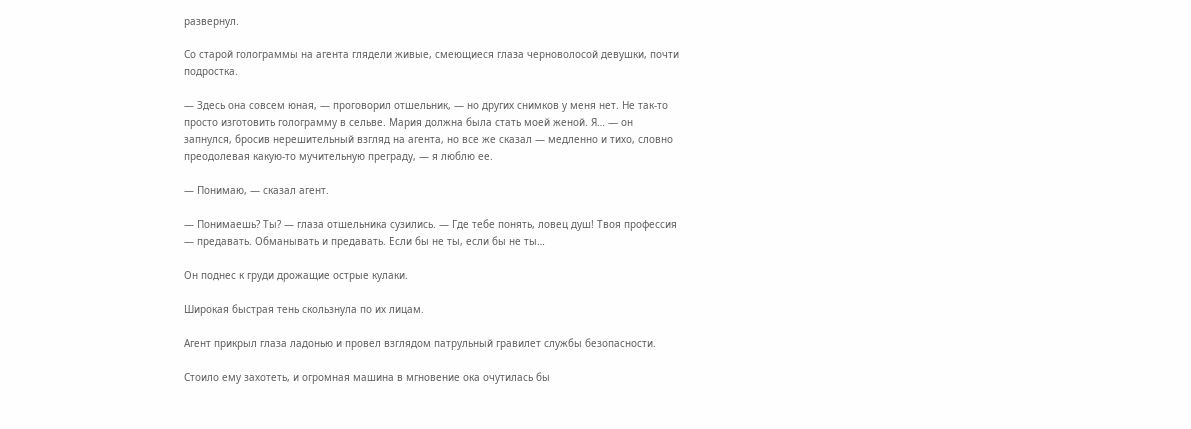развернул.

Со старой голограммы на агента глядели живые, смеющиеся глаза черноволосой девушки, почти подростка.

— Здесь она совсем юная, — проговорил отшельник, — но других снимков у меня нет. Не так-то просто изготовить голограмму в сельве. Мария должна была стать моей женой. Я… — он запнулся, бросив нерешительный взгляд на агента, но все же сказал — медленно и тихо, словно преодолевая какую-то мучительную преграду, — я люблю ее.

— Понимаю, — сказал агент.

— Понимаешь? Ты? — глаза отшельника сузились. — Где тебе понять, ловец душ! Твоя профессия — предавать. Обманывать и предавать. Если бы не ты, если бы не ты…

Он поднес к груди дрожащие острые кулаки.

Широкая быстрая тень скользнула по их лицам.

Агент прикрыл глаза ладонью и провел взглядом патрульный гравилет службы безопасности.

Стоило ему захотеть, и огромная машина в мгновение ока очутилась бы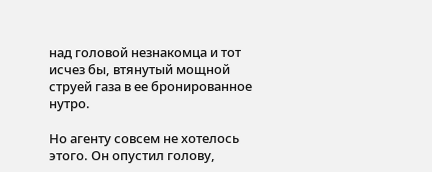над головой незнакомца и тот исчез бы, втянутый мощной струей газа в ее бронированное нутро.

Но агенту совсем не хотелось этого. Он опустил голову,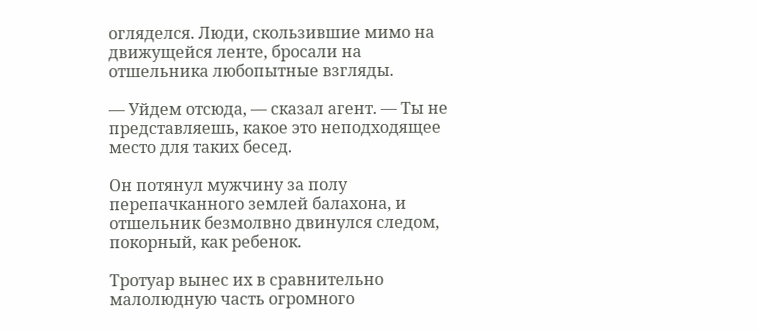огляделся. Люди, скользившие мимо на движущейся ленте, бросали на отшельника любопытные взгляды.

— Уйдем отсюда, — сказал агент. — Ты не представляешь, какое это неподходящее место для таких бесед.

Он потянул мужчину за полу перепачканного землей балахона, и отшельник безмолвно двинулся следом, покорный, как ребенок.

Тротуар вынес их в сравнительно малолюдную часть огромного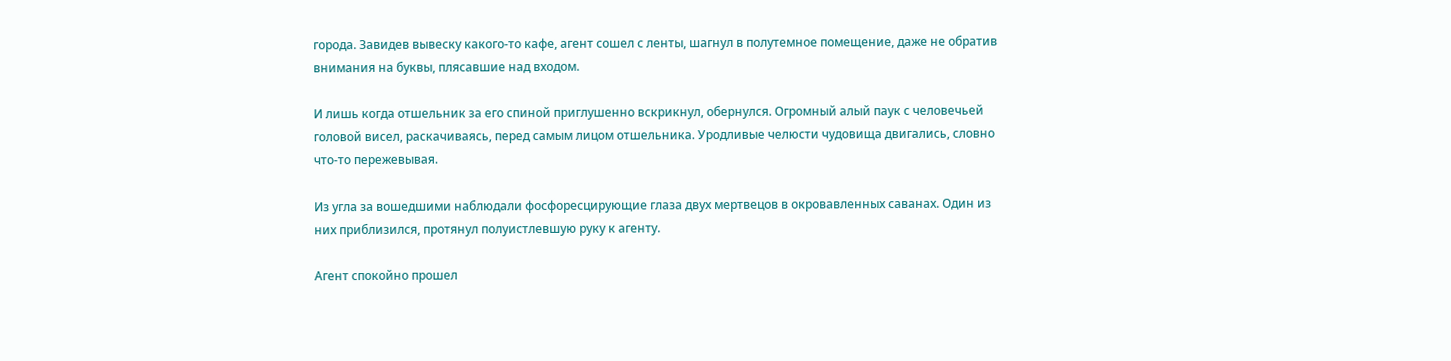города. Завидев вывеску какого-то кафе, агент сошел с ленты, шагнул в полутемное помещение, даже не обратив внимания на буквы, плясавшие над входом.

И лишь когда отшельник за его спиной приглушенно вскрикнул, обернулся. Огромный алый паук с человечьей головой висел, раскачиваясь, перед самым лицом отшельника. Уродливые челюсти чудовища двигались, словно что-то пережевывая.

Из угла за вошедшими наблюдали фосфоресцирующие глаза двух мертвецов в окровавленных саванах. Один из них приблизился, протянул полуистлевшую руку к агенту.

Агент спокойно прошел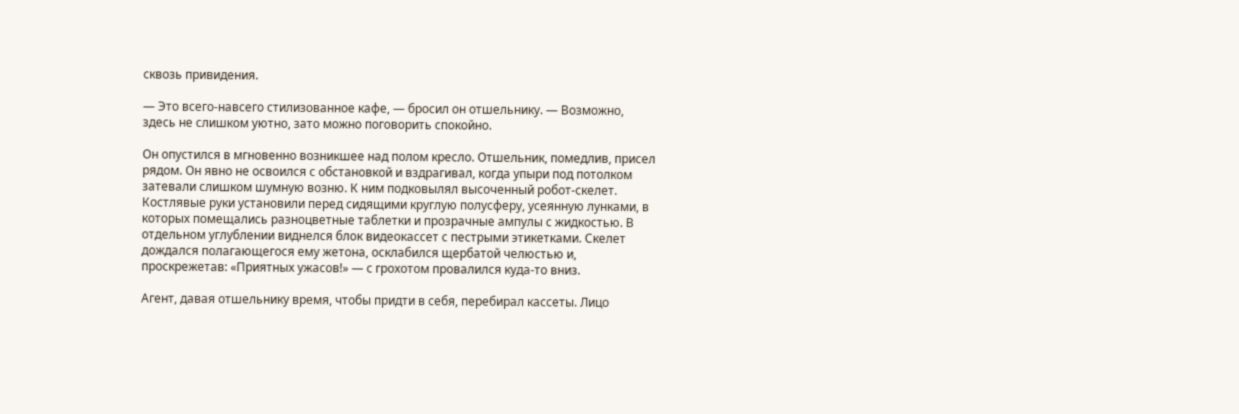сквозь привидения.

— Это всего-навсего стилизованное кафе, — бросил он отшельнику. — Возможно, здесь не слишком уютно, зато можно поговорить спокойно.

Он опустился в мгновенно возникшее над полом кресло. Отшельник, помедлив, присел рядом. Он явно не освоился с обстановкой и вздрагивал, когда упыри под потолком затевали слишком шумную возню. К ним подковылял высоченный робот-скелет. Костлявые руки установили перед сидящими круглую полусферу, усеянную лунками, в которых помещались разноцветные таблетки и прозрачные ампулы с жидкостью. В отдельном углублении виднелся блок видеокассет с пестрыми этикетками. Скелет дождался полагающегося ему жетона, осклабился щербатой челюстью и, проскрежетав: «Приятных ужасов!» — с грохотом провалился куда-то вниз.

Агент, давая отшельнику время, чтобы придти в себя, перебирал кассеты. Лицо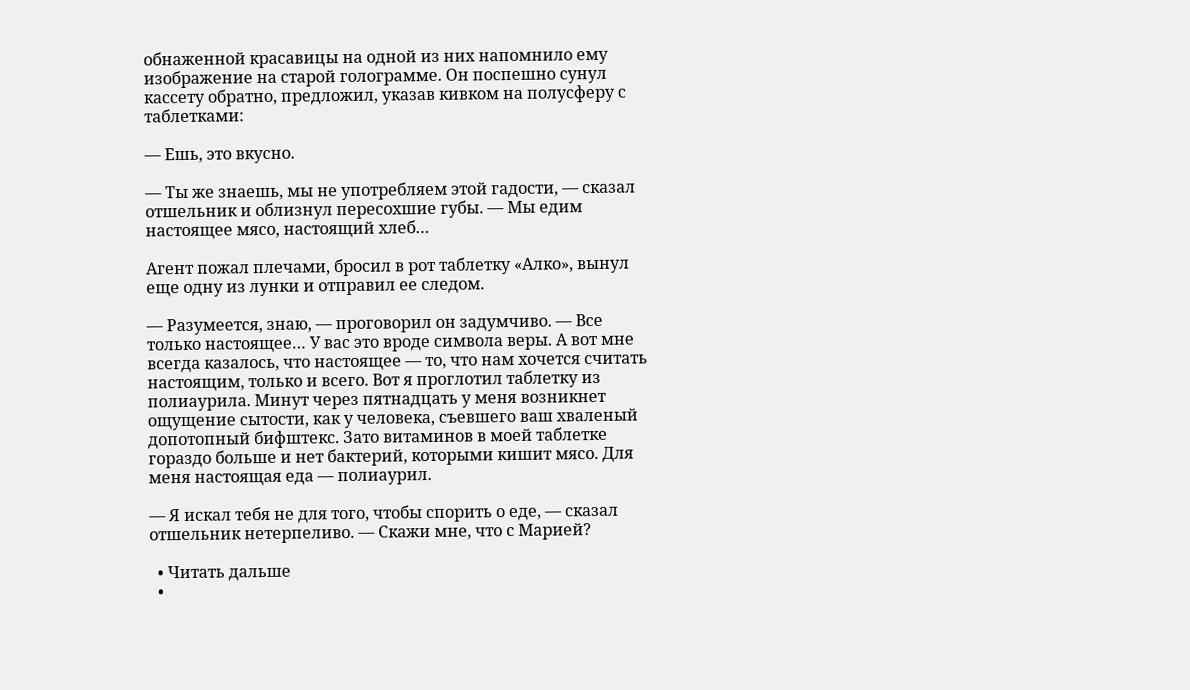обнаженной красавицы на одной из них напомнило ему изображение на старой голограмме. Он поспешно сунул кассету обратно, предложил, указав кивком на полусферу с таблетками:

— Ешь, это вкусно.

— Ты же знаешь, мы не употребляем этой гадости, — сказал отшельник и облизнул пересохшие губы. — Мы едим настоящее мясо, настоящий хлеб…

Агент пожал плечами, бросил в рот таблетку «Алко», вынул еще одну из лунки и отправил ее следом.

— Разумеется, знаю, — проговорил он задумчиво. — Все только настоящее… У вас это вроде символа веры. А вот мне всегда казалось, что настоящее — то, что нам хочется считать настоящим, только и всего. Вот я проглотил таблетку из полиаурила. Минут через пятнадцать у меня возникнет ощущение сытости, как у человека, съевшего ваш хваленый допотопный бифштекс. Зато витаминов в моей таблетке гораздо больше и нет бактерий, которыми кишит мясо. Для меня настоящая еда — полиаурил.

— Я искал тебя не для того, чтобы спорить о еде, — сказал отшельник нетерпеливо. — Скажи мне, что с Марией?

  • Читать дальше
  •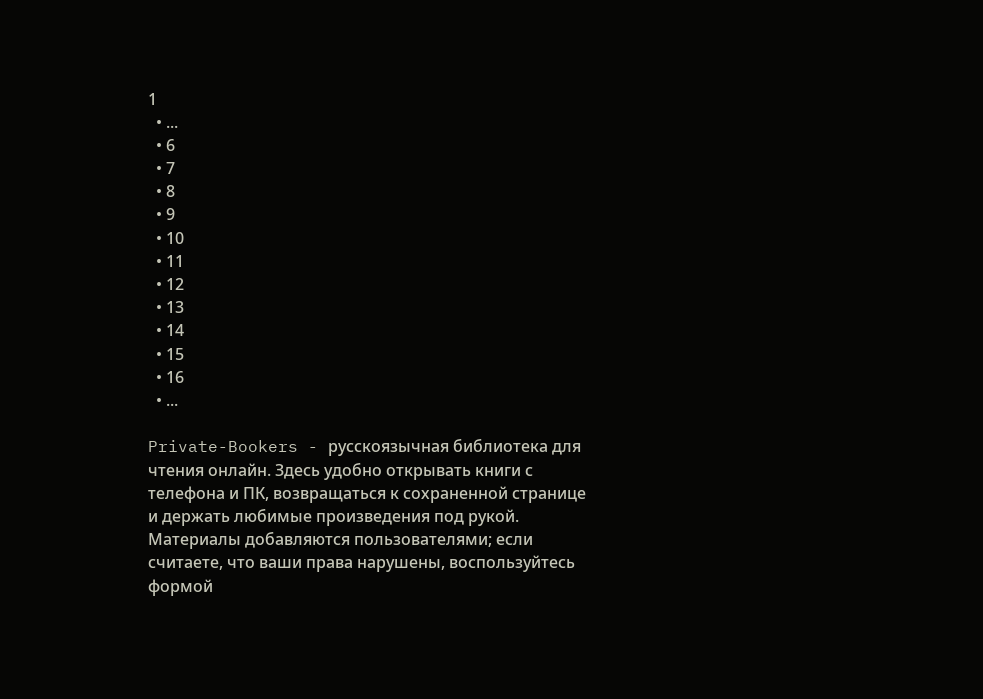1
  • ...
  • 6
  • 7
  • 8
  • 9
  • 10
  • 11
  • 12
  • 13
  • 14
  • 15
  • 16
  • ...

Private-Bookers - русскоязычная библиотека для чтения онлайн. Здесь удобно открывать книги с телефона и ПК, возвращаться к сохраненной странице и держать любимые произведения под рукой. Материалы добавляются пользователями; если считаете, что ваши права нарушены, воспользуйтесь формой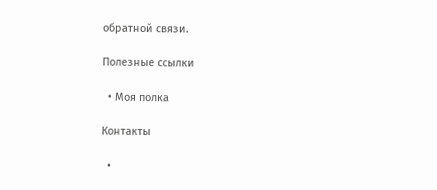обратной связи.

Полезные ссылки

  • Моя полка

Контакты

  •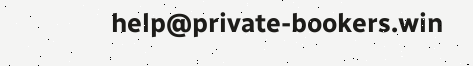help@private-bookers.win